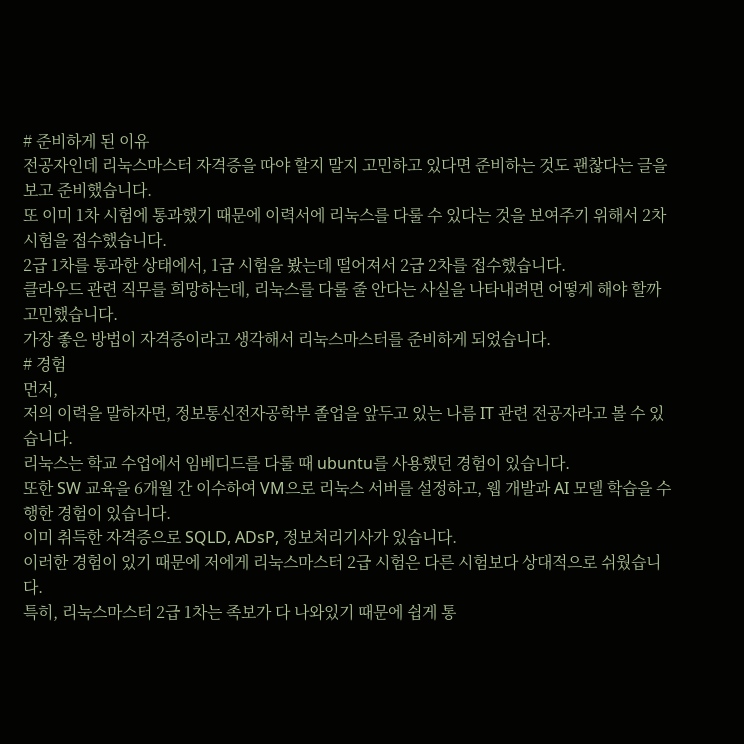# 준비하게 된 이유
전공자인데 리눅스마스터 자격증을 따야 할지 말지 고민하고 있다면 준비하는 것도 괜찮다는 글을 보고 준비했습니다.
또 이미 1차 시험에 통과했기 때문에 이력서에 리눅스를 다룰 수 있다는 것을 보여주기 위해서 2차 시험을 접수했습니다.
2급 1차를 통과한 상태에서, 1급 시험을 봤는데 떨어져서 2급 2차를 접수했습니다.
클라우드 관련 직무를 희망하는데, 리눅스를 다룰 줄 안다는 사실을 나타내려면 어떻게 해야 할까 고민했습니다.
가장 좋은 방법이 자격증이라고 생각해서 리눅스마스터를 준비하게 되었습니다.
# 경험
먼저,
저의 이력을 말하자면, 정보통신전자공학부 졸업을 앞두고 있는 나름 IT 관련 전공자라고 볼 수 있습니다.
리눅스는 학교 수업에서 임베디드를 다룰 때 ubuntu를 사용했던 경험이 있습니다.
또한 SW 교육을 6개월 간 이수하여 VM으로 리눅스 서버를 설정하고, 웹 개발과 AI 모델 학습을 수행한 경험이 있습니다.
이미 취득한 자격증으로 SQLD, ADsP, 정보처리기사가 있습니다.
이러한 경험이 있기 때문에 저에게 리눅스마스터 2급 시험은 다른 시험보다 상대적으로 쉬웠습니다.
특히, 리눅스마스터 2급 1차는 족보가 다 나와있기 때문에 쉽게 통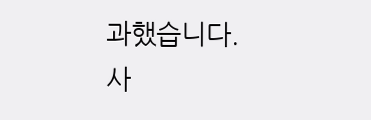과했습니다.
사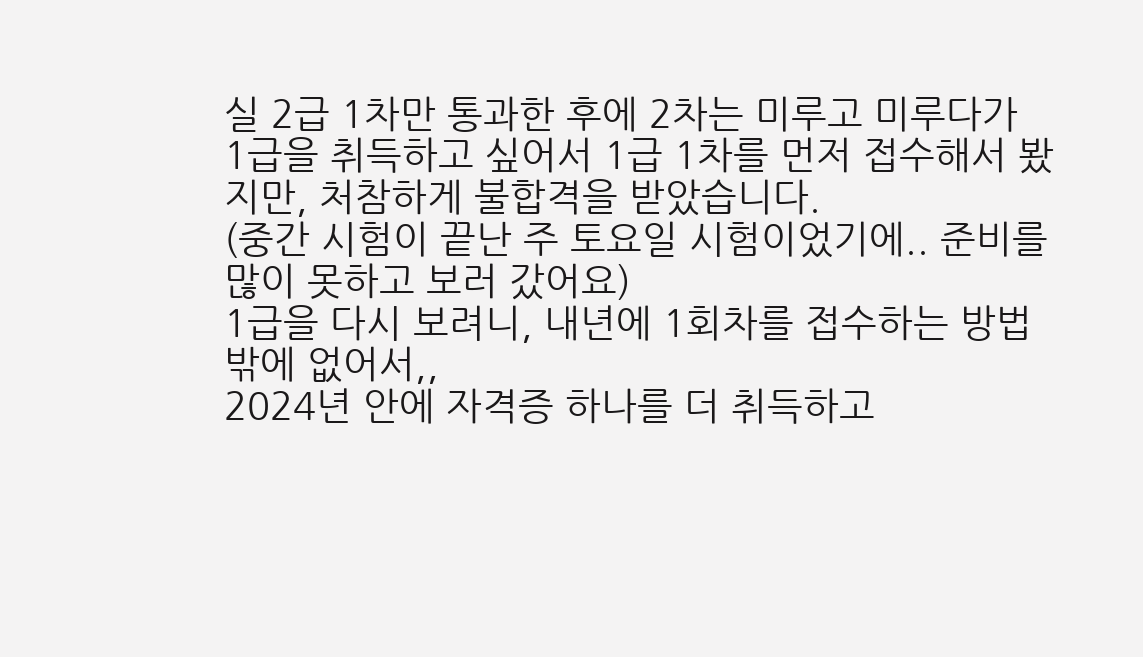실 2급 1차만 통과한 후에 2차는 미루고 미루다가
1급을 취득하고 싶어서 1급 1차를 먼저 접수해서 봤지만, 처참하게 불합격을 받았습니다.
(중간 시험이 끝난 주 토요일 시험이었기에.. 준비를 많이 못하고 보러 갔어요)
1급을 다시 보려니, 내년에 1회차를 접수하는 방법밖에 없어서,,
2024년 안에 자격증 하나를 더 취득하고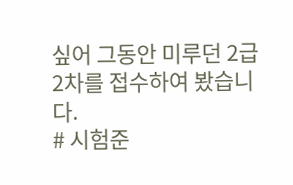싶어 그동안 미루던 2급 2차를 접수하여 봤습니다.
# 시험준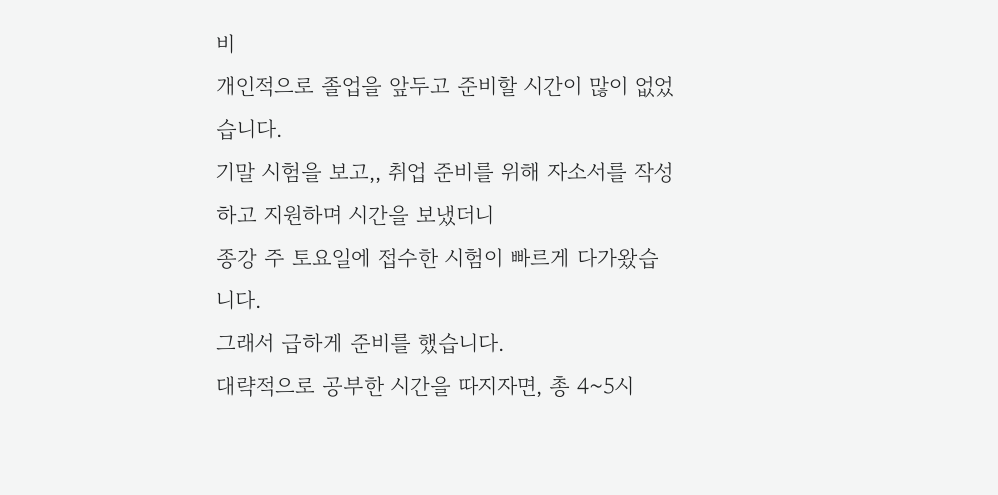비
개인적으로 졸업을 앞두고 준비할 시간이 많이 없었습니다.
기말 시험을 보고,, 취업 준비를 위해 자소서를 작성하고 지원하며 시간을 보냈더니
종강 주 토요일에 접수한 시험이 빠르게 다가왔습니다.
그래서 급하게 준비를 했습니다.
대략적으로 공부한 시간을 따지자면, 총 4~5시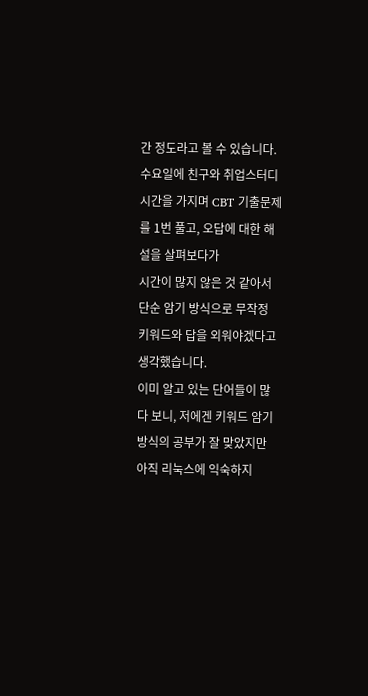간 정도라고 볼 수 있습니다.
수요일에 친구와 취업스터디 시간을 가지며 CBT 기출문제를 1번 풀고, 오답에 대한 해설을 살펴보다가
시간이 많지 않은 것 같아서 단순 암기 방식으로 무작정 키워드와 답을 외워야겠다고 생각했습니다.
이미 알고 있는 단어들이 많다 보니, 저에겐 키워드 암기 방식의 공부가 잘 맞았지만
아직 리눅스에 익숙하지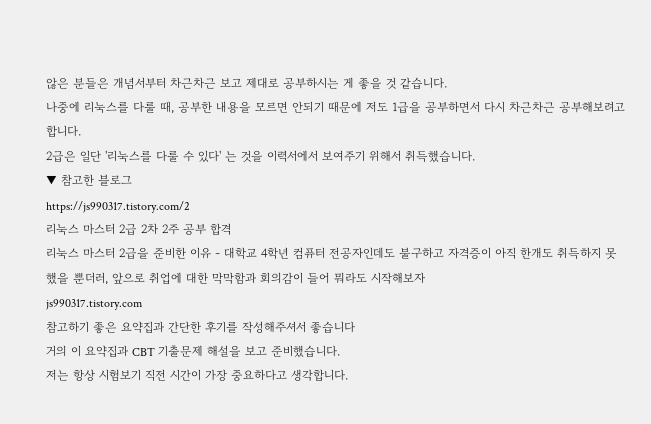않은 분들은 개념서부터 차근차근 보고 제대로 공부하시는 게 좋을 것 같습니다.
나중에 리눅스를 다룰 때, 공부한 내용을 모르면 안되기 때문에 저도 1급을 공부하면서 다시 차근차근 공부해보려고 합니다.
2급은 일단 '리눅스를 다룰 수 있다' 는 것을 이력서에서 보여주기 위해서 취득했습니다.
▼ 참고한 블로그
https://js990317.tistory.com/2
리눅스 마스터 2급 2차 2주 공부 합격
리눅스 마스터 2급을 준비한 이유 - 대학교 4학년 컴퓨터 전공자인데도 불구하고 자격증이 아직 한개도 취득하지 못했을 뿐더러, 앞으로 취업에 대한 막막함과 회의감이 들어 뭐라도 시작해보자
js990317.tistory.com
참고하기 좋은 요약집과 간단한 후기를 작성해주셔서 좋습니다
거의 이 요약집과 CBT 기출문제 해설을 보고 준비했습니다.
저는 항상 시험보기 직전 시간이 가장 중요하다고 생각합니다.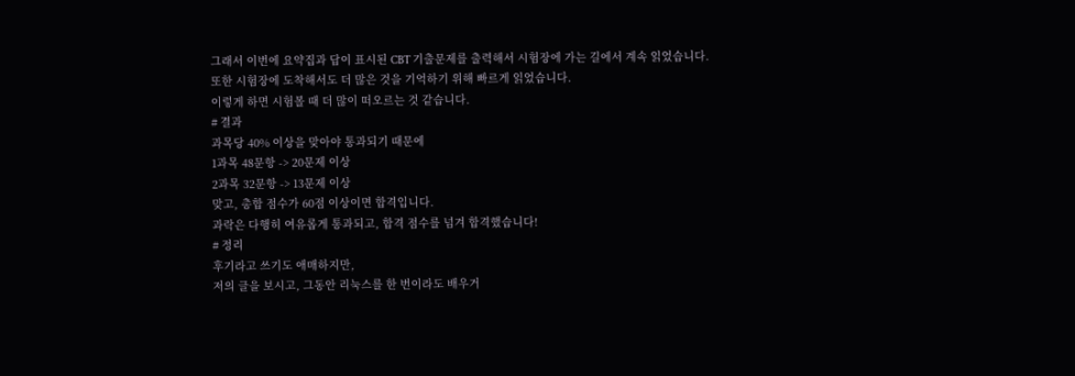그래서 이번에 요약집과 답이 표시된 CBT 기출문제를 출력해서 시험장에 가는 길에서 계속 읽었습니다.
또한 시험장에 도착해서도 더 많은 것을 기억하기 위해 빠르게 읽었습니다.
이렇게 하면 시험볼 때 더 많이 떠오르는 것 같습니다.
# 결과
과목당 40% 이상을 맞아야 통과되기 때문에
1과목 48문항 -> 20문제 이상
2과목 32문항 -> 13문제 이상
맞고, 총합 점수가 60점 이상이면 합격입니다.
과락은 다행히 여유롭게 통과되고, 합격 점수를 넘겨 합격했습니다!
# 정리
후기라고 쓰기도 애매하지만,
저의 글을 보시고, 그동안 리눅스를 한 번이라도 배우거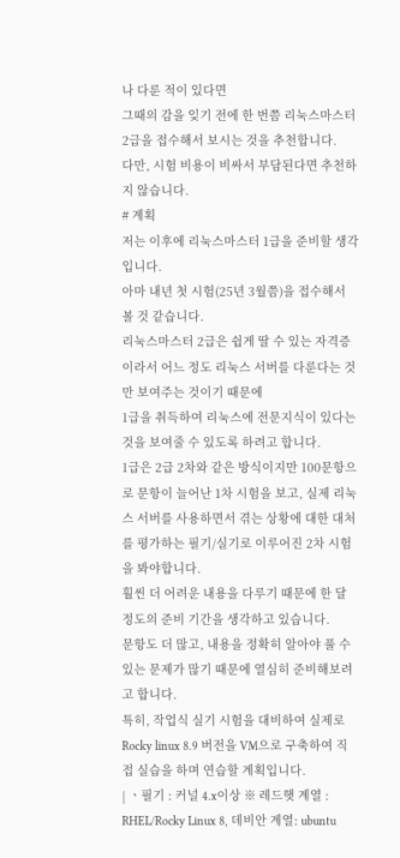나 다룬 적이 있다면
그때의 감을 잊기 전에 한 번쯤 리눅스마스터 2급을 접수해서 보시는 것을 추천합니다.
다만, 시험 비용이 비싸서 부담된다면 추천하지 않습니다.
# 계획
저는 이후에 리눅스마스터 1급을 준비할 생각입니다.
아마 내년 첫 시험(25년 3월쯤)을 접수해서 볼 것 같습니다.
리눅스마스터 2급은 쉽게 딸 수 있는 자격증이라서 어느 정도 리눅스 서버를 다룬다는 것만 보여주는 것이기 때문에
1급을 취득하여 리눅스에 전문지식이 있다는 것을 보여줄 수 있도록 하려고 합니다.
1급은 2급 2차와 같은 방식이지만 100문항으로 문항이 늘어난 1차 시험을 보고, 실제 리눅스 서버를 사용하면서 겪는 상황에 대한 대처를 평가하는 필기/실기로 이루어진 2차 시험을 봐야합니다.
훨씬 더 어려운 내용을 다루기 때문에 한 달 정도의 준비 기간을 생각하고 있습니다.
문항도 더 많고, 내용을 정확히 알아야 풀 수 있는 문제가 많기 때문에 열심히 준비해보려고 합니다.
특히, 작업식 실기 시험을 대비하여 실제로 Rocky linux 8.9 버전을 VM으로 구축하여 직접 실습을 하며 연습할 계획입니다.
| ㆍ필기 : 커널 4.x이상 ※ 레드햇 계열 : RHEL/Rocky Linux 8, 데비안 계열: ubuntu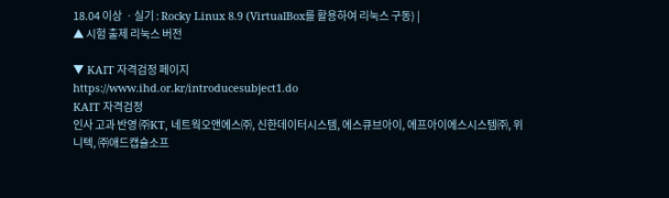18.04 이상 ㆍ실기 : Rocky Linux 8.9 (VirtualBox를 활용하여 리눅스 구동) |
▲ 시험 출제 리눅스 버전

▼ KAIT 자격검정 페이지
https://www.ihd.or.kr/introducesubject1.do
KAIT 자격검정
인사 고과 반영 ㈜KT, 네트웍오앤에스㈜, 신한데이터시스템, 에스큐브아이, 에프아이에스시스템㈜, 위니텍, ㈜애드캡슐소프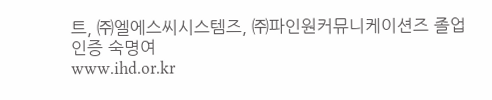트, ㈜엘에스씨시스템즈, ㈜파인원커뮤니케이션즈 졸업 인증 숙명여
www.ihd.or.kr